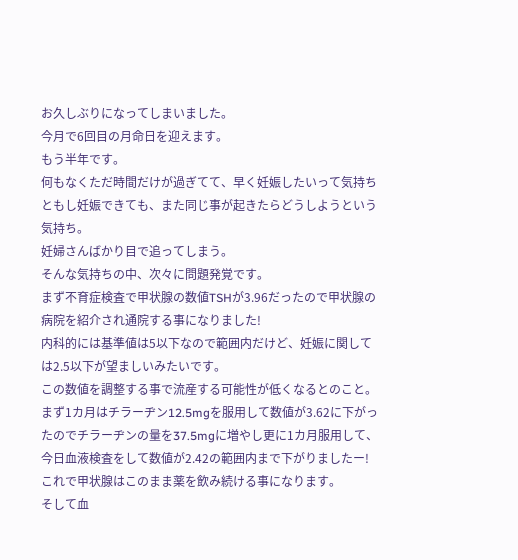お久しぶりになってしまいました。
今月で6回目の月命日を迎えます。
もう半年です。
何もなくただ時間だけが過ぎてて、早く妊娠したいって気持ちともし妊娠できても、また同じ事が起きたらどうしようという気持ち。
妊婦さんばかり目で追ってしまう。
そんな気持ちの中、次々に問題発覚です。
まず不育症検査で甲状腺の数値TSHが3.96だったので甲状腺の病院を紹介され通院する事になりました!
内科的には基準値は5以下なので範囲内だけど、妊娠に関しては2.5以下が望ましいみたいです。
この数値を調整する事で流産する可能性が低くなるとのこと。
まず1カ月はチラーヂン12.5mgを服用して数値が3.62に下がったのでチラーヂンの量を37.5mgに増やし更に1カ月服用して、今日血液検査をして数値が2.42の範囲内まで下がりましたー!
これで甲状腺はこのまま薬を飲み続ける事になります。
そして血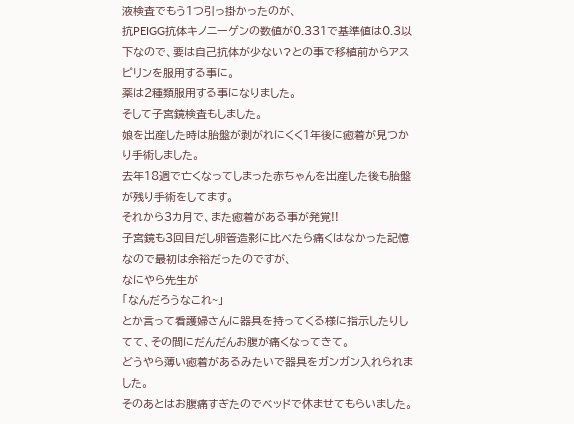液検査でもう1つ引っ掛かったのが、
抗PEIGG抗体キノニーゲンの数値が0.331で基準値は0.3以下なので、要は自己抗体が少ない?との事で移植前からアスピリンを服用する事に。
薬は2種類服用する事になりました。
そして子宮鏡検査もしました。
娘を出産した時は胎盤が剥がれにくく1年後に癒着が見つかり手術しました。
去年18週で亡くなってしまった赤ちゃんを出産した後も胎盤が残り手術をしてます。
それから3カ月で、また癒着がある事が発覚!!
子宮鏡も3回目だし卵管造影に比べたら痛くはなかった記憶なので最初は余裕だったのですが、
なにやら先生が
「なんだろうなこれ~」
とか言って看護婦さんに器具を持ってくる様に指示したりしてて、その間にだんだんお腹が痛くなってきて。
どうやら薄い癒着があるみたいで器具をガンガン入れられました。
そのあとはお腹痛すぎたのでベッドで休ませてもらいました。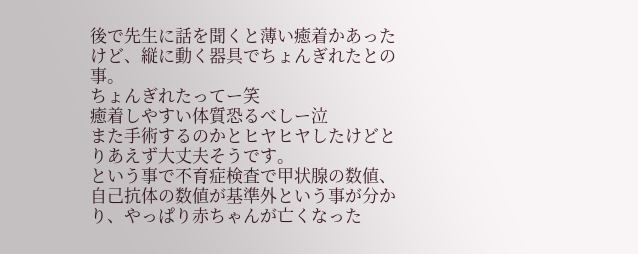後で先生に話を聞くと薄い癒着かあったけど、縦に動く器具でちょんぎれたとの事。
ちょんぎれたってー笑
癒着しやすい体質恐るべしー泣
また手術するのかとヒヤヒヤしたけどとりあえず大丈夫そうです。
という事で不育症検査で甲状腺の数値、自己抗体の数値が基準外という事が分かり、やっぱり赤ちゃんが亡くなった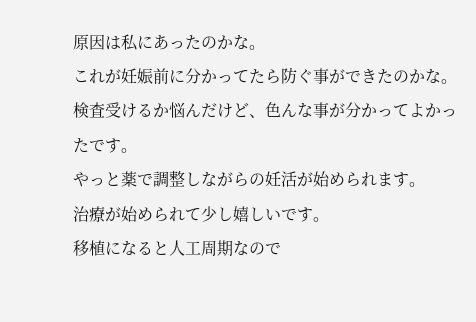原因は私にあったのかな。
これが妊娠前に分かってたら防ぐ事ができたのかな。
検査受けるか悩んだけど、色んな事が分かってよかったです。
やっと薬で調整しながらの妊活が始められます。
治療が始められて少し嬉しいです。
移植になると人工周期なので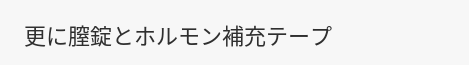更に膣錠とホルモン補充テープ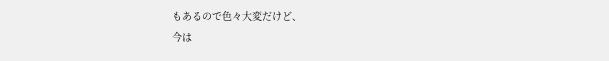もあるので色々大変だけど、
今は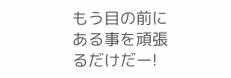もう目の前にある事を頑張るだけだー!